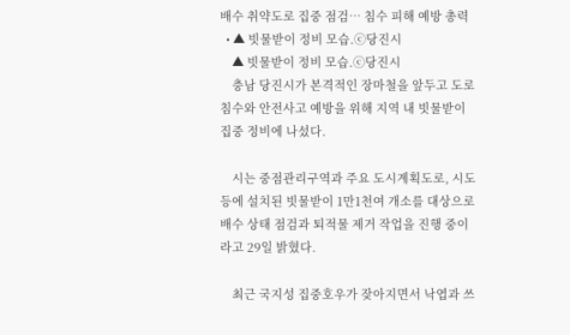배수 취약도로 집중 점검… 침수 피해 예방 총력
  • ▲ 빗물받이 정비 모습.ⓒ당진시
    ▲ 빗물받이 정비 모습.ⓒ당진시
    충남 당진시가 본격적인 장마철을 앞두고 도로 침수와 안전사고 예방을 위해 지역 내 빗물받이 집중 정비에 나섰다.

    시는 중점관리구역과 주요 도시계획도로, 시도 등에 설치된 빗물받이 1만1천여 개소를 대상으로 배수 상태 점검과 퇴적물 제거 작업을 진행 중이라고 29일 밝혔다.

    최근 국지성 집중호우가 잦아지면서 낙엽과 쓰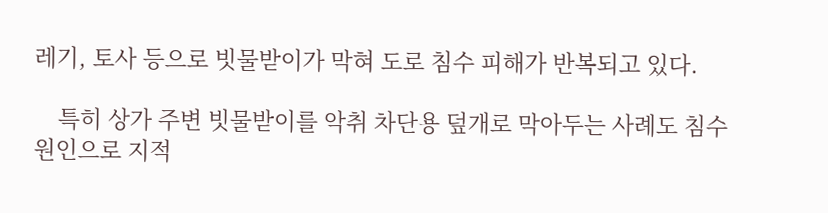레기, 토사 등으로 빗물받이가 막혀 도로 침수 피해가 반복되고 있다.

    특히 상가 주변 빗물받이를 악취 차단용 덮개로 막아두는 사례도 침수 원인으로 지적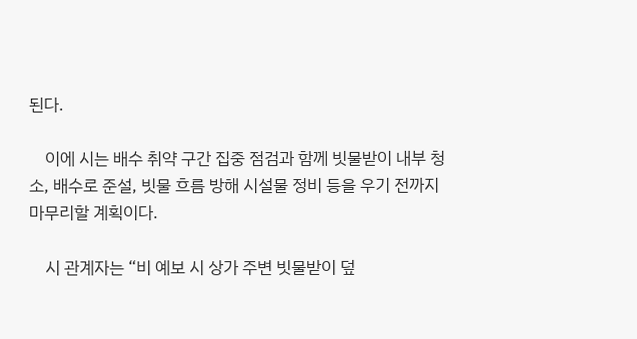된다.

    이에 시는 배수 취약 구간 집중 점검과 함께 빗물받이 내부 청소, 배수로 준설, 빗물 흐름 방해 시설물 정비 등을 우기 전까지 마무리할 계획이다.

    시 관계자는 “비 예보 시 상가 주변 빗물받이 덮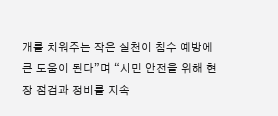개를 치워주는 작은 실천이 침수 예방에 큰 도움이 된다”며 “시민 안전을 위해 현장 점검과 정비를 지속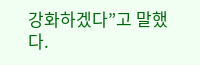강화하겠다”고 말했다.